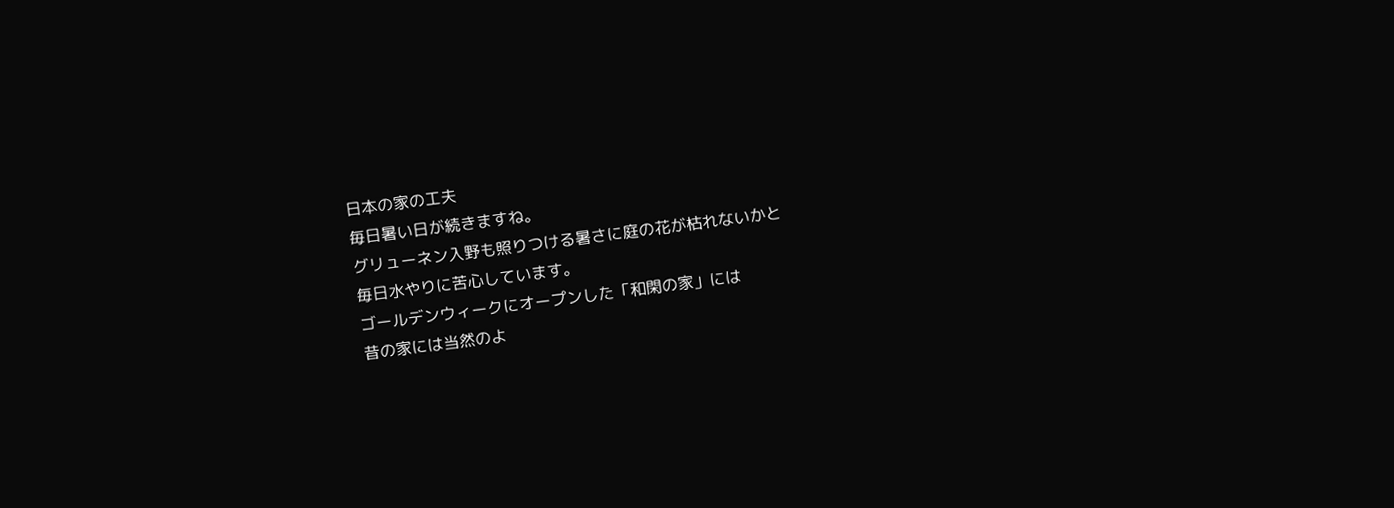日本の家の工夫
毎日暑い日が続きますね。
グリューネン入野も照りつける暑さに庭の花が枯れないかと
毎日水やりに苦心しています。
ゴールデンウィークにオープンした「和閑の家」には
昔の家には当然のよ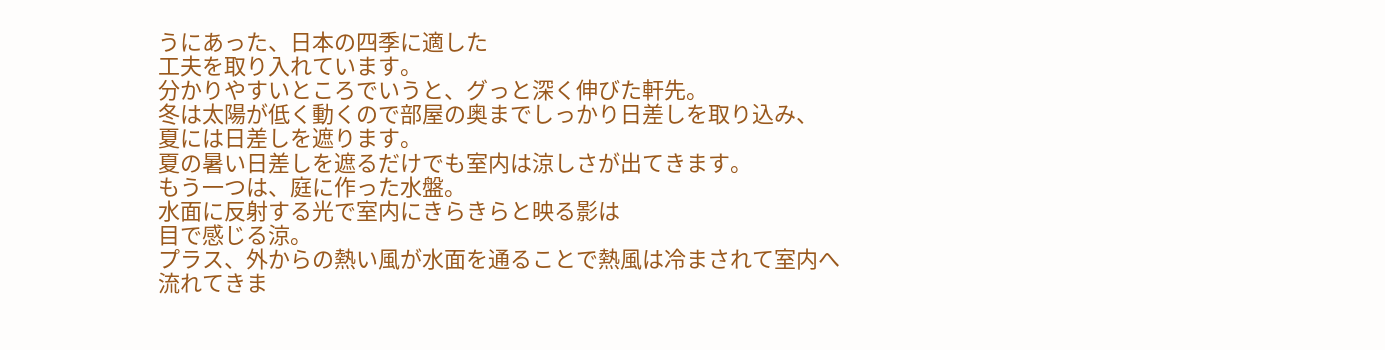うにあった、日本の四季に適した
工夫を取り入れています。
分かりやすいところでいうと、グっと深く伸びた軒先。
冬は太陽が低く動くので部屋の奥までしっかり日差しを取り込み、
夏には日差しを遮ります。
夏の暑い日差しを遮るだけでも室内は涼しさが出てきます。
もう一つは、庭に作った水盤。
水面に反射する光で室内にきらきらと映る影は
目で感じる涼。
プラス、外からの熱い風が水面を通ることで熱風は冷まされて室内へ
流れてきま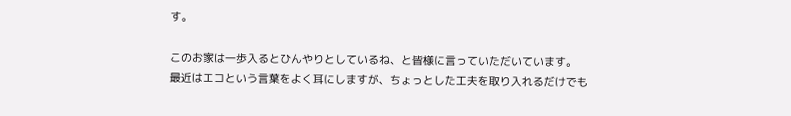す。

このお家は一歩入るとひんやりとしているね、と皆様に言っていただいています。
最近はエコという言葉をよく耳にしますが、ちょっとした工夫を取り入れるだけでも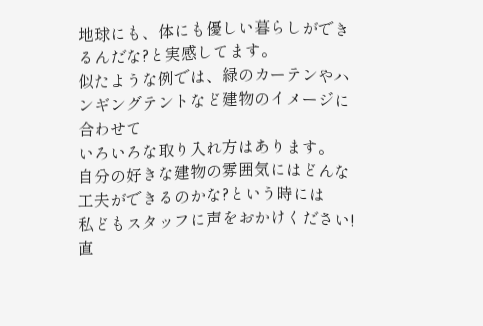地球にも、体にも優しい暮らしができるんだな?と実感してます。
似たような例では、緑のカーテンやハンギングテントなど建物のイメージに合わせて
いろいろな取り入れ方はあります。
自分の好きな建物の雰囲気にはどんな工夫ができるのかな?という時には
私どもスタッフに声をおかけください!
直